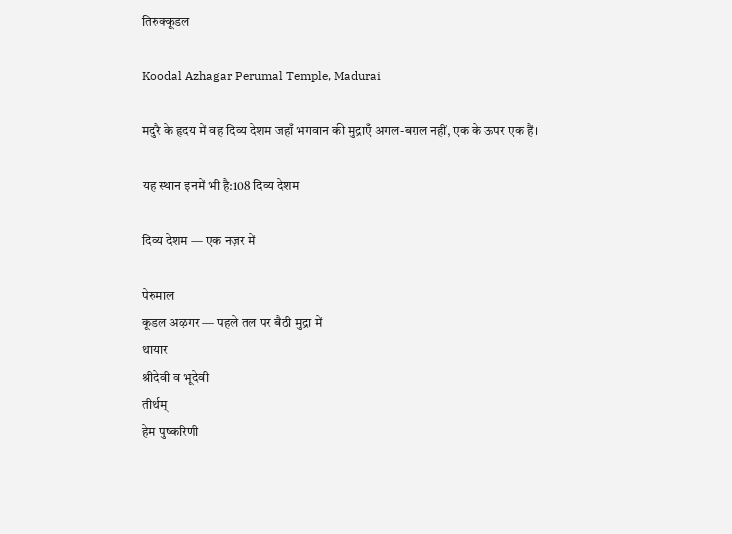तिरुक्कूडल

Koodal Azhagar Perumal Temple, Madurai

मदुरै के हृदय में वह दिव्य देशम जहाँ भगवान की मुद्राएँ अगल-बग़ल नहीं, एक के ऊपर एक हैं।

यह स्थान इनमें भी है:108 दिव्य देशम

दिव्य देशम — एक नज़र में

पेरुमाल
कूडल अऴगर — पहले तल पर बैठी मुद्रा में
थायार
श्रीदेवी व भूदेवी
तीर्थम्
हेम पुष्करिणी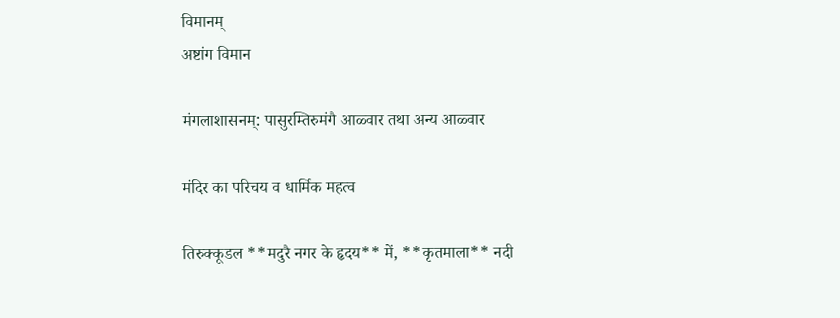विमानम्
अष्टांग विमान

मंगलाशासनम्: पासुरम्तिरुमंगै आळ्वार तथा अन्य आळ्वार

मंदिर का परिचय व धार्मिक महत्व

तिरुक्कूडल **मदुरै नगर के हृदय** में, **कृतमाला** नदी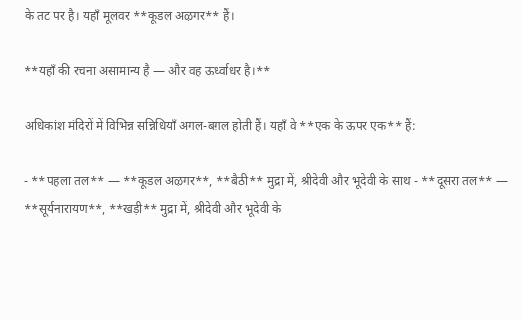के तट पर है। यहाँ मूलवर **कूडल अऴगर** हैं।

**यहाँ की रचना असामान्य है — और वह ऊर्ध्वाधर है।**

अधिकांश मंदिरों में विभिन्न सन्निधियाँ अगल-बग़ल होती हैं। यहाँ वे **एक के ऊपर एक** हैं:

- **पहला तल** — **कूडल अऴगर**, **बैठी** मुद्रा में, श्रीदेवी और भूदेवी के साथ - **दूसरा तल** — **सूर्यनारायण**, **खड़ी** मुद्रा में, श्रीदेवी और भूदेवी के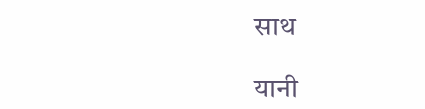साथ

यानी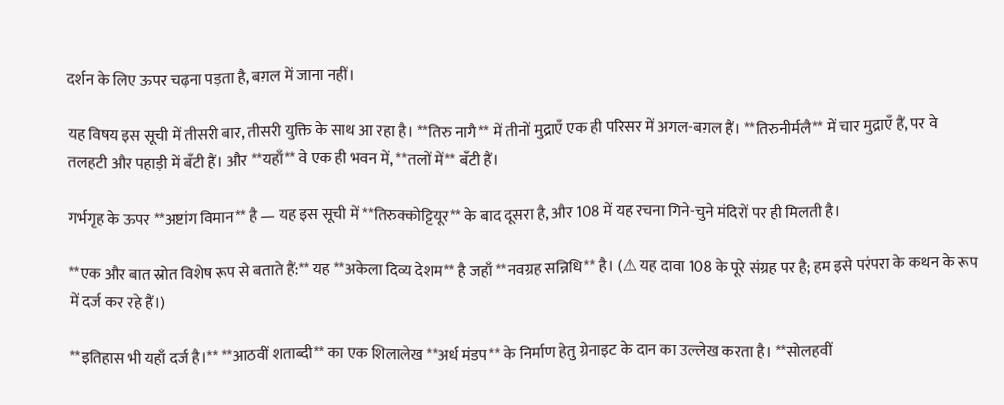दर्शन के लिए ऊपर चढ़ना पड़ता है, बग़ल में जाना नहीं।

यह विषय इस सूची में तीसरी बार, तीसरी युक्ति के साथ आ रहा है। **तिरु नागै** में तीनों मुद्राएँ एक ही परिसर में अगल-बग़ल हैं। **तिरुनीर्मलै** में चार मुद्राएँ हैं, पर वे तलहटी और पहाड़ी में बँटी हैं। और **यहाँ** वे एक ही भवन में, **तलों में** बँटी हैं।

गर्भगृह के ऊपर **अष्टांग विमान** है — यह इस सूची में **तिरुक्कोट्टियूर** के बाद दूसरा है, और 108 में यह रचना गिने-चुने मंदिरों पर ही मिलती है।

**एक और बात स्रोत विशेष रूप से बताते हैं:** यह **अकेला दिव्य देशम** है जहाँ **नवग्रह सन्निधि** है। (⚠ यह दावा 108 के पूरे संग्रह पर है; हम इसे परंपरा के कथन के रूप में दर्ज कर रहे हैं।)

**इतिहास भी यहाँ दर्ज है।** **आठवीं शताब्दी** का एक शिलालेख **अर्ध मंडप** के निर्माण हेतु ग्रेनाइट के दान का उल्लेख करता है। **सोलहवीं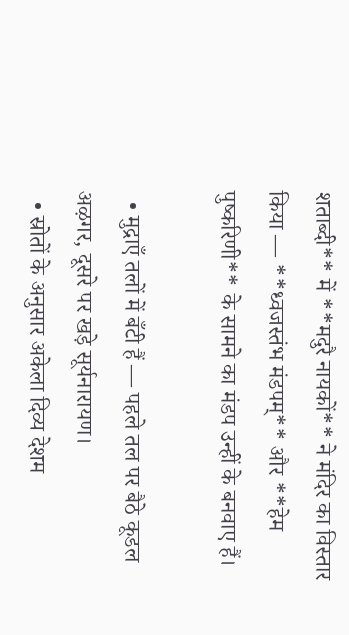शताब्दी** में **मदुरै नायकों** ने मंदिर का विस्तार किया — **ध्वजस्तंभ मंडपम्** और **हेम पुष्करिणी** के सामने का मंडप उन्हीं के बनवाए हैं।

  • मुद्राएँ तलों में बँटी हैं — पहले तल पर बैठे कूडल अऴगर, दूसरे पर खड़े सूर्यनारायण।
  • स्रोतों के अनुसार अकेला दिव्य देशम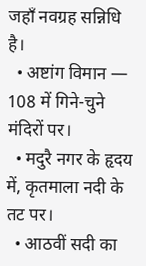जहाँ नवग्रह सन्निधि है।
  • अष्टांग विमान — 108 में गिने-चुने मंदिरों पर।
  • मदुरै नगर के हृदय में, कृतमाला नदी के तट पर।
  • आठवीं सदी का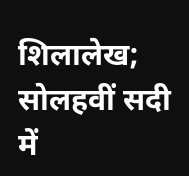शिलालेख; सोलहवीं सदी में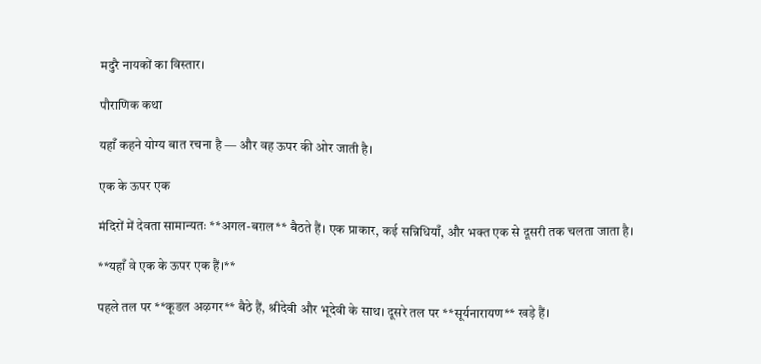मदुरै नायकों का विस्तार।

पौराणिक कथा

यहाँ कहने योग्य बात रचना है — और वह ऊपर की ओर जाती है।

एक के ऊपर एक

मंदिरों में देवता सामान्यतः **अगल-बग़ल** बैठते हैं। एक प्राकार, कई सन्निधियाँ, और भक्त एक से दूसरी तक चलता जाता है।

**यहाँ वे एक के ऊपर एक हैं।**

पहले तल पर **कूडल अऴगर** बैठे हैं, श्रीदेवी और भूदेवी के साथ। दूसरे तल पर **सूर्यनारायण** खड़े हैं।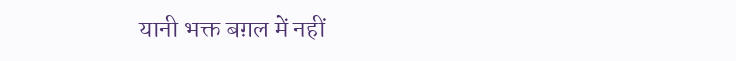यानी भक्त बग़ल में नहीं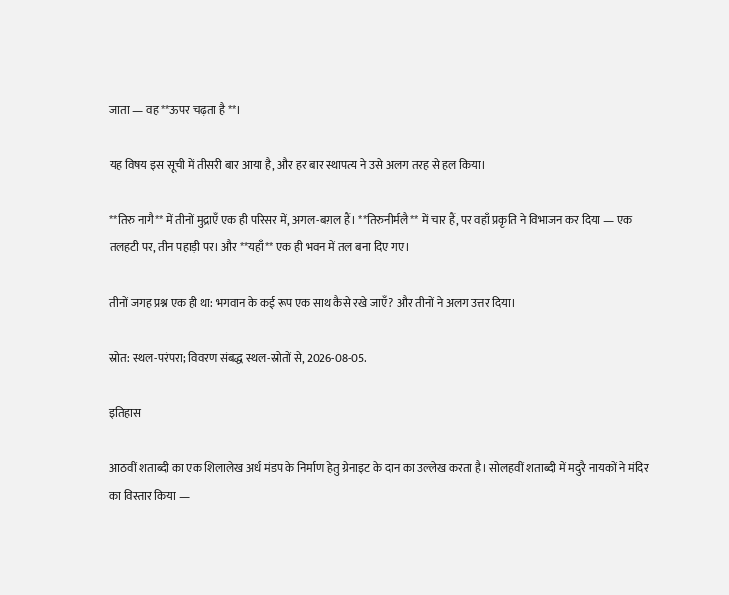जाता — वह **ऊपर चढ़ता है**।

यह विषय इस सूची में तीसरी बार आया है, और हर बार स्थापत्य ने उसे अलग तरह से हल किया।

**तिरु नागै** में तीनों मुद्राएँ एक ही परिसर में, अगल-बग़ल हैं। **तिरुनीर्मलै** में चार हैं, पर वहाँ प्रकृति ने विभाजन कर दिया — एक तलहटी पर, तीन पहाड़ी पर। और **यहाँ** एक ही भवन में तल बना दिए गए।

तीनों जगह प्रश्न एक ही था: भगवान के कई रूप एक साथ कैसे रखे जाएँ? और तीनों ने अलग उत्तर दिया।

स्रोत: स्थल-परंपरा; विवरण संबद्ध स्थल-स्रोतों से, 2026-08-05.

इतिहास

आठवीं शताब्दी का एक शिलालेख अर्ध मंडप के निर्माण हेतु ग्रेनाइट के दान का उल्लेख करता है। सोलहवीं शताब्दी में मदुरै नायकों ने मंदिर का विस्तार किया —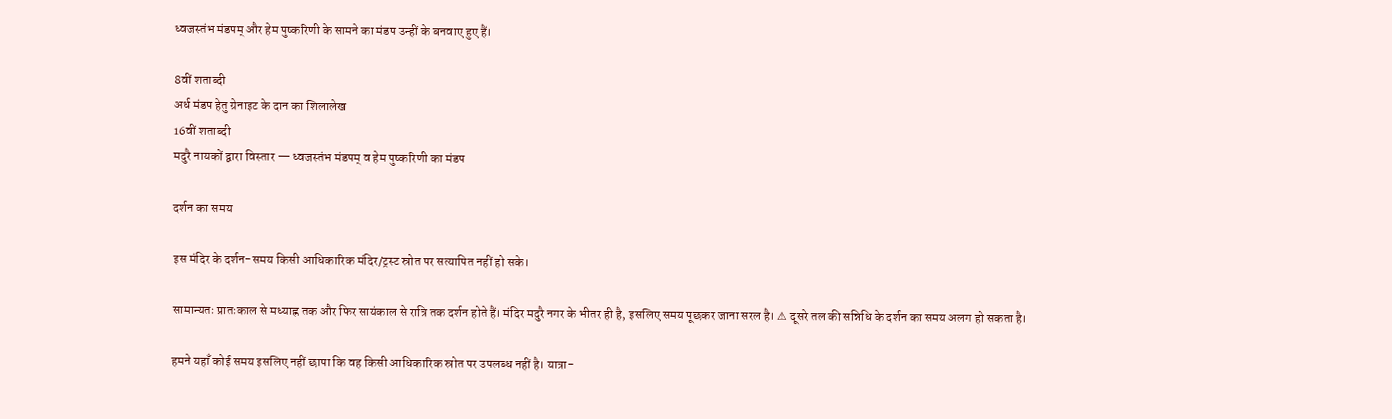ध्वजस्तंभ मंडपम् और हेम पुष्करिणी के सामने का मंडप उन्हीं के बनवाए हुए हैं।

8वीं शताब्दी
अर्ध मंडप हेतु ग्रेनाइट के दान का शिलालेख
16वीं शताब्दी
मदुरै नायकों द्वारा विस्तार — ध्वजस्तंभ मंडपम् व हेम पुष्करिणी का मंडप

दर्शन का समय

इस मंदिर के दर्शन-समय किसी आधिकारिक मंदिर/ट्रस्ट स्रोत पर सत्यापित नहीं हो सके।

सामान्यतः प्रातःकाल से मध्याह्न तक और फिर सायंकाल से रात्रि तक दर्शन होते हैं। मंदिर मदुरै नगर के भीतर ही है, इसलिए समय पूछकर जाना सरल है। ⚠ दूसरे तल की सन्निधि के दर्शन का समय अलग हो सकता है।

हमने यहाँ कोई समय इसलिए नहीं छापा कि वह किसी आधिकारिक स्रोत पर उपलब्ध नहीं है। यात्रा-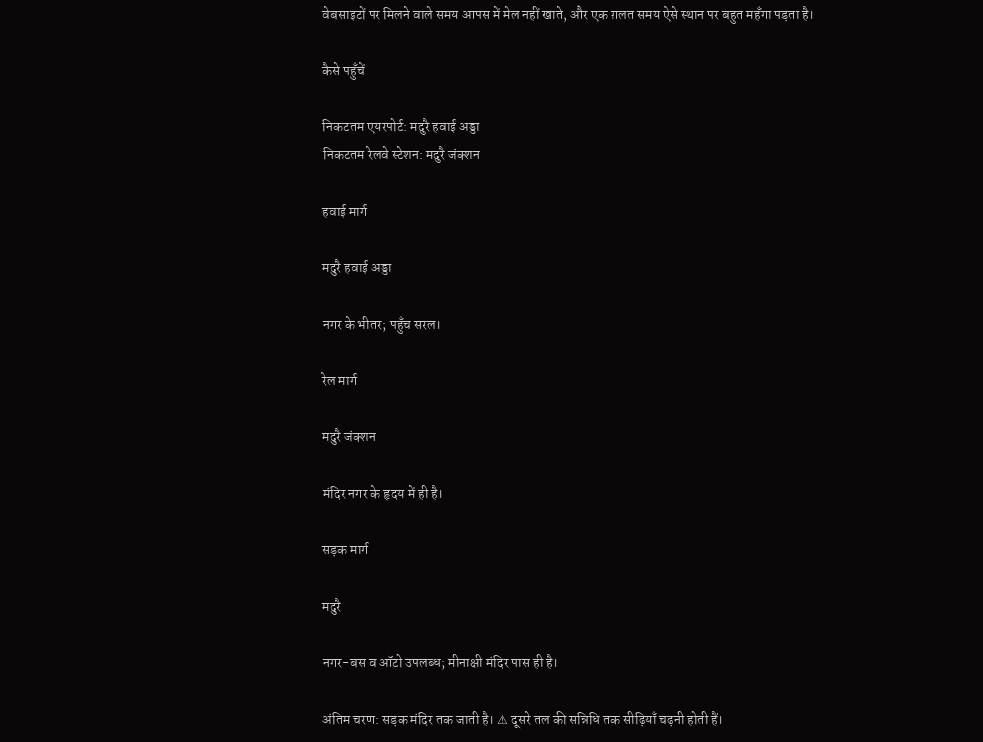वेबसाइटों पर मिलने वाले समय आपस में मेल नहीं खाते, और एक ग़लत समय ऐसे स्थान पर बहुत महँगा पड़ता है।

कैसे पहुँचें

निकटतम एयरपोर्ट: मदुरै हवाई अड्डा
निकटतम रेलवे स्टेशन: मदुरै जंक्शन

हवाई मार्ग

मदुरै हवाई अड्डा

नगर के भीतर; पहुँच सरल।

रेल मार्ग

मदुरै जंक्शन

मंदिर नगर के हृदय में ही है।

सड़क मार्ग

मदुरै

नगर-बस व ऑटो उपलब्ध; मीनाक्षी मंदिर पास ही है।

अंतिम चरण: सड़क मंदिर तक जाती है। ⚠ दूसरे तल की सन्निधि तक सीढ़ियाँ चढ़नी होती हैं।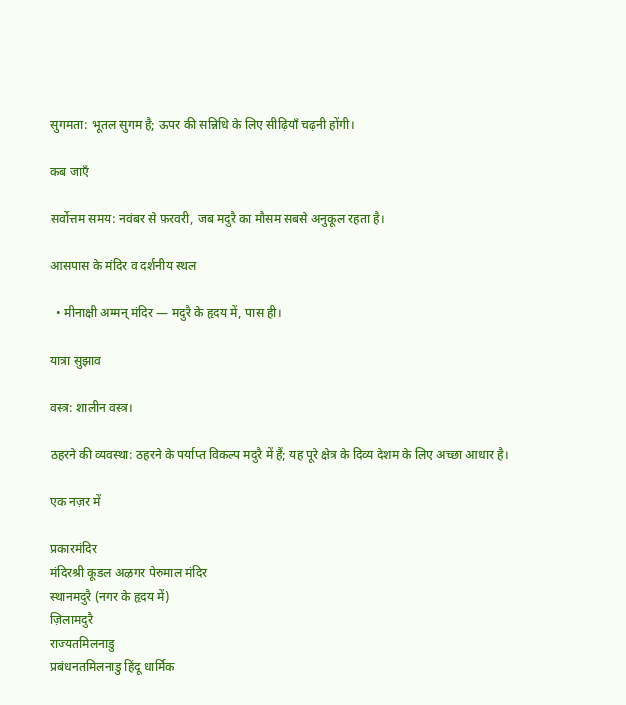सुगमता: भूतल सुगम है; ऊपर की सन्निधि के लिए सीढ़ियाँ चढ़नी होंगी।

कब जाएँ

सर्वोत्तम समय: नवंबर से फ़रवरी, जब मदुरै का मौसम सबसे अनुकूल रहता है।

आसपास के मंदिर व दर्शनीय स्थल

  • मीनाक्षी अम्मन् मंदिर — मदुरै के हृदय में, पास ही।

यात्रा सुझाव

वस्त्र: शालीन वस्त्र।

ठहरने की व्यवस्था: ठहरने के पर्याप्त विकल्प मदुरै में हैं; यह पूरे क्षेत्र के दिव्य देशम के लिए अच्छा आधार है।

एक नज़र में

प्रकारमंदिर
मंदिरश्री कूडल अऴगर पेरुमाल मंदिर
स्थानमदुरै (नगर के हृदय में)
ज़िलामदुरै
राज्यतमिलनाडु
प्रबंधनतमिलनाडु हिंदू धार्मिक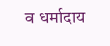व धर्मादाय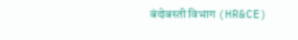बंदोबस्ती विभाग (HR&CE)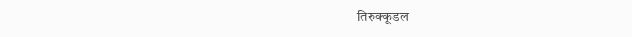तिरुक्कूडल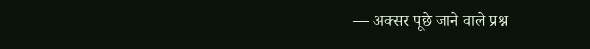— अक्सर पूछे जाने वाले प्रश्न